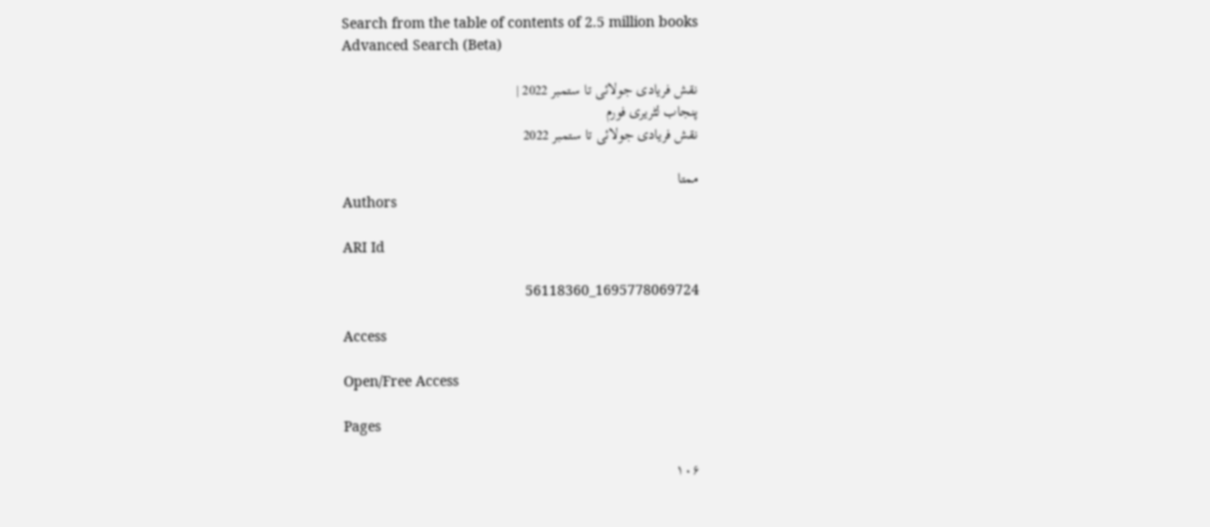Search from the table of contents of 2.5 million books
Advanced Search (Beta)

نقش فریادی جولائی تا ستمبر 2022 |
پنجاب لٹریری فورم
نقش فریادی جولائی تا ستمبر 2022

ممتا
Authors

ARI Id

1695778069724_56118360

Access

Open/Free Access

Pages

۱۰۶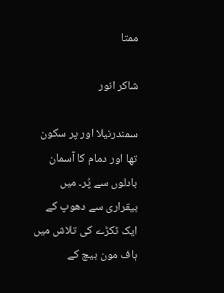ممتا

شاکر انور

سمندرنیلا اور پر سکون تھا اور دمام کا آسمان بادلوں سے پُر۔ میں بیقراری سے دھوپ کے ایک ٹکڑے کی تلاش میں ہاف مون بیچ کے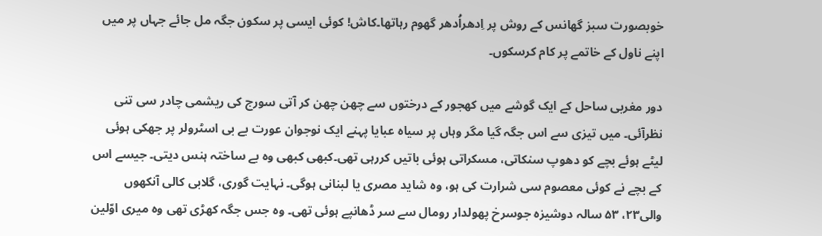خوبصورت سبز گھانس کے روش پر اِدھراُدھر گھوم رہاتھا۔کاش! کوئی ایسی پر سکون جگہ مل جائے جہاں پر میں اپنے ناول کے خاتمے پر کام کرسکوں۔

دور مغربی ساحل کے ایک گوشے میں کھجور کے درختوں سے چھن چھن کر آتی سورج کی ریشمی چادر سی تنی نظرآئی۔ میں تیزی سے اس جگہ گیا مگر وہاں پر سیاہ عبایا پہنے ایک نوجوان عورت بے بی اسٹرولر پر جھکی ہوئی لیٹے ہوئے بچے کو دھوپ سنکاتی، مسکراتی ہوئی باتیں کررہی تھی۔کبھی کبھی وہ بے ساختہ ہنس دیتی۔ جیسے اس کے بچے نے کوئی معصوم سی شرارت کی ہو، وہ شاید مصری یا لبنانی ہوگی۔ نہایت گوری، گلابی کالی آنکھوں والی۲۳، ۵۳ سالہ دوشیزہ جوسرخ پھولدار رومال سے سر ڈھانپے ہوئی تھی۔ وہ جس جگہ کھڑی تھی وہ میری اوّلین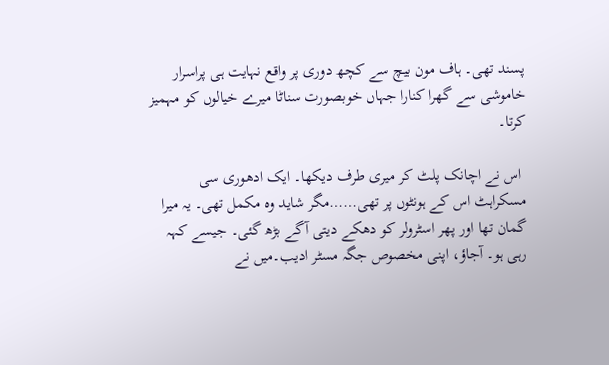پسند تھی۔ ہاف مون بیچ سے کچھ دوری پر واقع نہایت ہی پراسرار خاموشی سے گھرا کنارا جہاں خوبصورت سناٹا میرے خیالوں کو مہمیز کرتا۔

 اس نے اچانک پلٹ کر میری طرف دیکھا۔ ایک ادھوری سی مسکراہٹ اس کے ہونٹوں پر تھی……مگر شاید وہ مکمل تھی۔ یہ میرا گمان تھا اور پھر اسٹرولر کو دھکے دیتی آگے بڑھ گئی۔ جیسے کہہ رہی ہو۔ آجاؤ، اپنی مخصوص جگہ مسٹر ادیب۔میں نے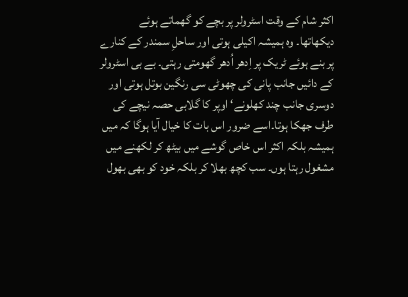اکثر شام کے وقت اسٹرولر پر بچے کو گھماتے ہوئے دیکھاتھا۔ وہ ہمیشہ اکیلی ہوتی اور ساحلِ سمندر کے کنارے پر بنے ہوئے ٹریک پر اِدھر اُدھر گھومتی رہتی۔ بے بی اسٹرولر کے دائیں جانب پانی کی چھوٹی سی رنگین بوتل ہوتی اور دوسری جانب چند کھلونے‘ اوپر کا گلابی حصہ نیچے کی طرف جھکا ہوتا۔اسے ضرور اس بات کا خیال آیا ہوگا کہ میں ہمیشہ بلکہ اکثر اس خاص گوشے میں بیٹھ کر لکھنے میں مشغول رہتا ہوں۔ سب کچھ بھلا کر بلکہ خود کو بھی بھول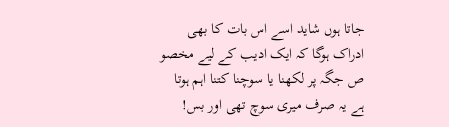جاتا ہوں شاید اسے اس بات کا بھی ادراک ہوگا کہ ایک ادیب کے لیے مخصو ص جگہ پر لکھنا یا سوچنا کتنا اہم ہوتا ہے یہ صرف میری سوچ تھی اور بس!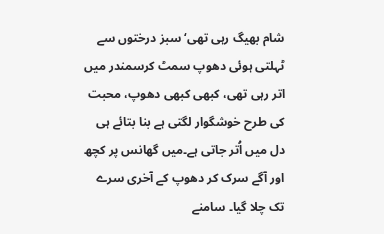شام بھیگ رہی تھی‘ سبز درختوں سے ٹہلتی ہوئی دھوپ سمٹ کرسمندر میں اتر رہی تھی، کبھی کبھی دھوپ، محبت کی طرح خوشگوار لگتی ہے بنا بتائے ہی دل میں اُتر جاتی ہے۔میں گھانس پر کچھ اور آگے سرک کر دھوپ کے آخری سرے تک چلا گیا۔ سامنے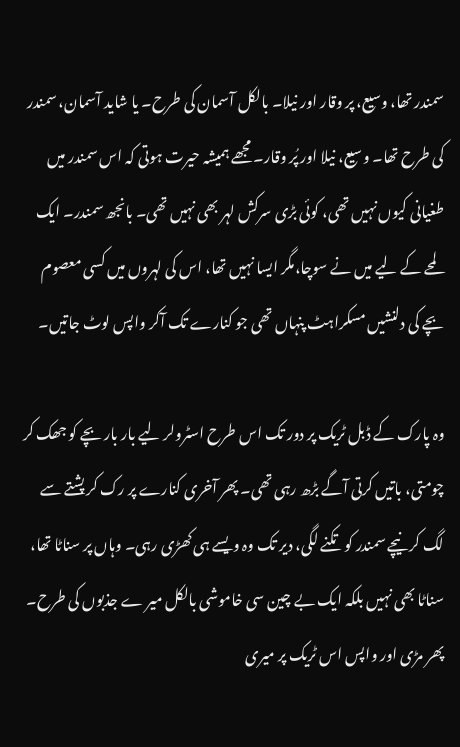سمندر تھا، وسیع، پر وقار اور نیلا۔ بالکل آسمان کی طرح۔ یا شاید آسمان، سمندر کی طرح تھا۔ وسیع، نیلا اور پُر وقار۔ مجھے ہمیشہ حیرت ہوتی کہ اس سمندر میں طغیانی کیوں نہیں تھی، کوئی بڑی سرکش لہر بھی نہیں تھی۔ بانجھ سمندر۔ ایک لمحے کے لیے میں نے سوچا،مگر ایسا نہیں تھا، اس کی لہروں میں کسی معصوم بچے کی دلنشیں مسکراہٹ پنہاں تھی جو کنارے تک آکر واپس لوٹ جاتیں۔

وہ پارک کے ڈبل ٹریک پر دور تک اس طرح اسٹرولر لیے بار بار بچے کو جھک کر چومتی، باتیں کرتی آگے بڑھ رہی تھی۔ پھر آخری کنارے پر رک کر پشتے سے لگ کر نیچے سمندر کو تکنے لگی، دیر تک وہ ویسے ہی کھڑی رہی۔ وہاں پر سناٹا تھا، سناٹا بھی نہیں بلکہ ایک بے چین سی خاموشی بالکل میر ے جذبوں کی طرح۔ پھر مڑی اور واپس اس ٹریک پر میری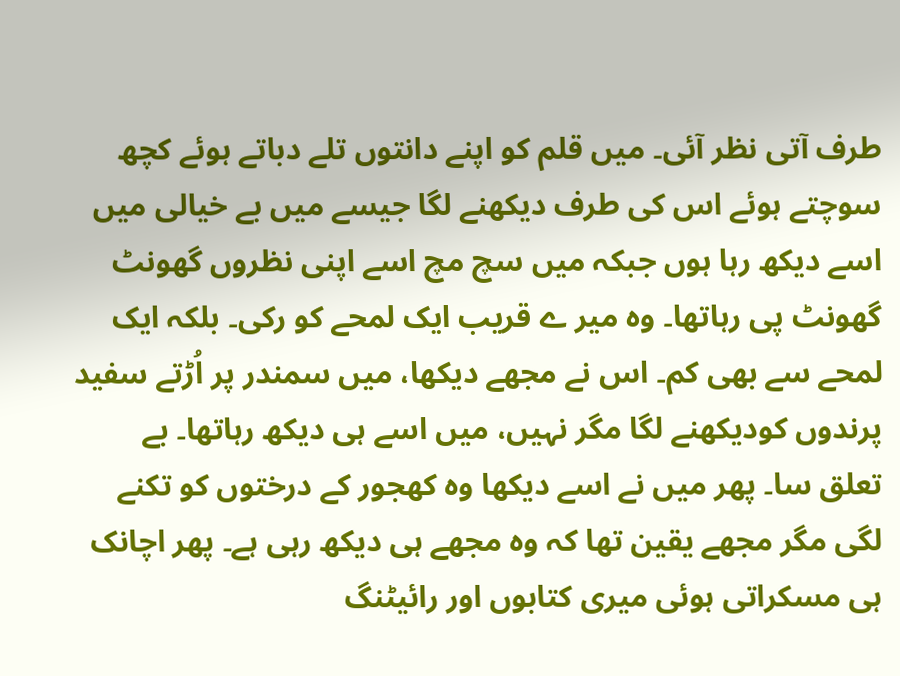طرف آتی نظر آئی۔ میں قلم کو اپنے دانتوں تلے دباتے ہوئے کچھ سوچتے ہوئے اس کی طرف دیکھنے لگا جیسے میں بے خیالی میں اسے دیکھ رہا ہوں جبکہ میں سچ مچ اسے اپنی نظروں گھونٹ گھونٹ پی رہاتھا۔ وہ میر ے قریب ایک لمحے کو رکی۔ بلکہ ایک لمحے سے بھی کم۔ اس نے مجھے دیکھا، میں سمندر پر اُڑتے سفید پرندوں کودیکھنے لگا مگر نہیں، میں اسے ہی دیکھ رہاتھا۔ بے تعلق سا۔ پھر میں نے اسے دیکھا وہ کھجور کے درختوں کو تکنے لگی مگر مجھے یقین تھا کہ وہ مجھے ہی دیکھ رہی ہے۔ پھر اچانک ہی مسکراتی ہوئی میری کتابوں اور رائیٹنگ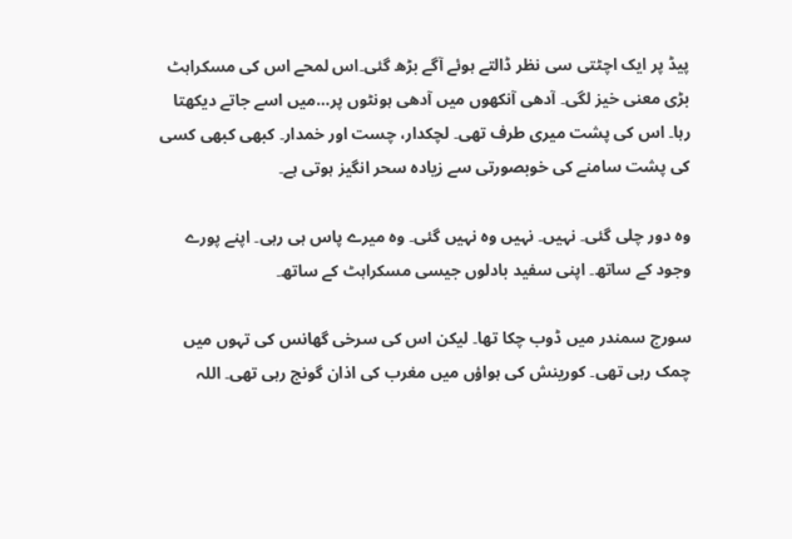پیڈ پر ایک اچٹتی سی نظر ڈالتے ہوئے آگے بڑھ گئی۔اس لمحے اس کی مسکراہٹ بڑی معنی خیز لگی۔ آدھی آنکھوں میں آدھی ہونٹوں پر…میں اسے جاتے دیکھتا رہا۔ اس کی پشت میری طرف تھی۔ لچکدار، چست اور خمدار۔ کبھی کبھی کسی کی پشت سامنے کی خوبصورتی سے زیادہ سحر انگیز ہوتی ہے۔

وہ دور چلی گئی۔ نہیں۔ نہیں وہ نہیں گئی۔ وہ میرے پاس ہی رہی۔ اپنے پورے وجود کے ساتھ۔ اپنی سفید بادلوں جیسی مسکراہٹ کے ساتھ۔

سورج سمندر میں ڈوب چکا تھا۔ لیکن اس کی سرخی گھانس کی تہوں میں چمک رہی تھی۔ کورینش کی ہواؤں میں مغرب کی اذان گونج رہی تھی۔ اللہ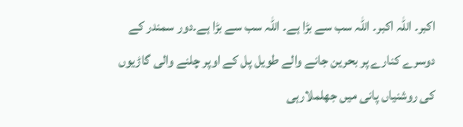اکبر۔ اللہ اکبر۔ اللہ سب سے بڑا ہے۔ اللہ سب سے بڑا ہے۔دور سمندر کے دوسرے کنارے پر بحرین جانے والے طویل پل کے اوپر چلنے والی گاڑیوں کی روشنیاں پانی میں جھلملارہی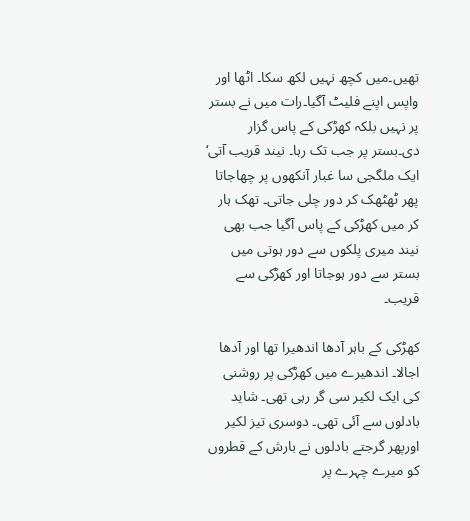تھیں۔میں کچھ نہیں لکھ سکا۔ اٹھا اور واپس اپنے فلیٹ آگیا۔رات میں نے بستر پر نہیں بلکہ کھڑکی کے پاس گزار دی۔بستر پر جب تک رہا۔ نیند قریب آتی‘ ایک ملگجی سا غبار آنکھوں پر چھاجاتا پھر ٹھٹھک کر دور چلی جاتی۔ تھک ہار کر میں کھڑکی کے پاس آگیا جب بھی نیند میری پلکوں سے دور ہوتی میں بستر سے دور ہوجاتا اور کھڑکی سے قریب۔

کھڑکی کے باہر آدھا اندھیرا تھا اور آدھا اجالا۔ اندھیرے میں کھڑکی پر روشنی کی ایک لکیر سی گر رہی تھی۔ شاید بادلوں سے آئی تھی۔ دوسری تیز لکیر اورپھر گرجتے بادلوں نے بارش کے قطروں کو میرے چہرے پر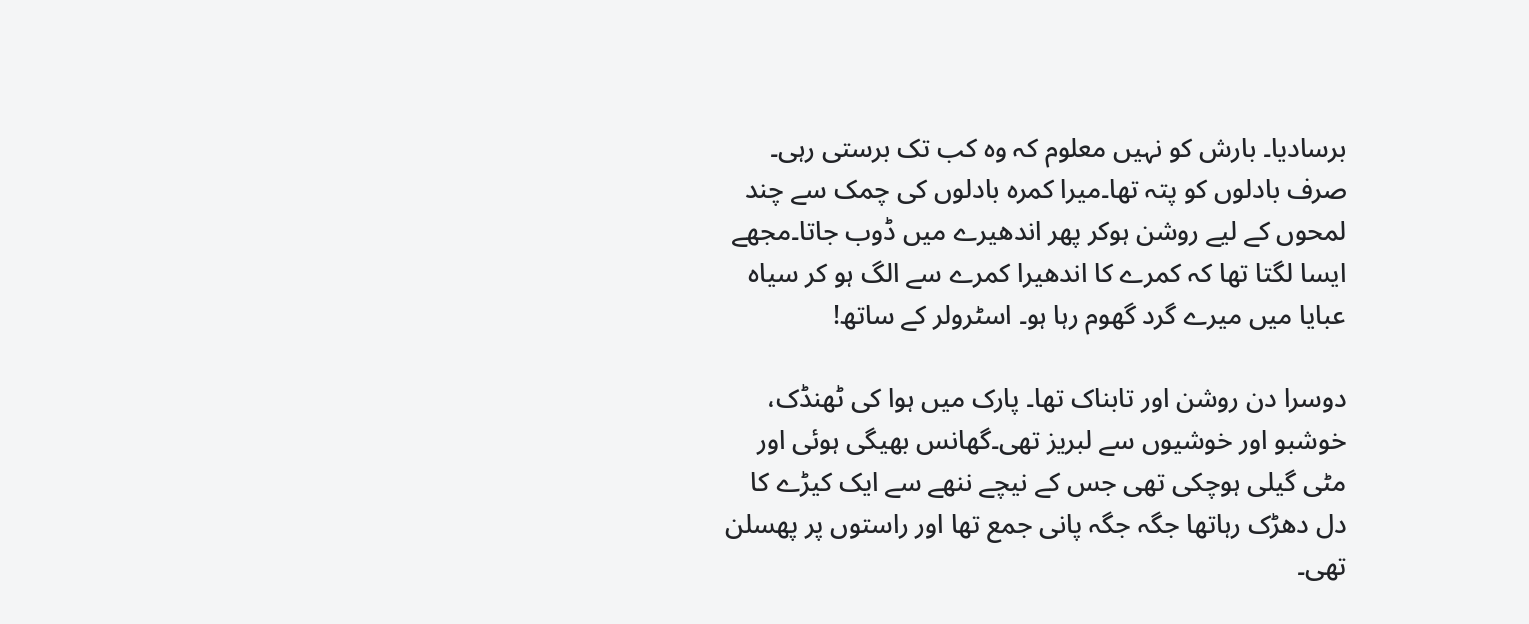برسادیا۔ بارش کو نہیں معلوم کہ وہ کب تک برستی رہی۔ صرف بادلوں کو پتہ تھا۔میرا کمرہ بادلوں کی چمک سے چند لمحوں کے لیے روشن ہوکر پھر اندھیرے میں ڈوب جاتا۔مجھے ایسا لگتا تھا کہ کمرے کا اندھیرا کمرے سے الگ ہو کر سیاہ عبایا میں میرے گرد گھوم رہا ہو۔ اسٹرولر کے ساتھ!

دوسرا دن روشن اور تابناک تھا۔ پارک میں ہوا کی ٹھنڈک، خوشبو اور خوشیوں سے لبریز تھی۔گھانس بھیگی ہوئی اور مٹی گیلی ہوچکی تھی جس کے نیچے ننھے سے ایک کیڑے کا دل دھڑک رہاتھا جگہ جگہ پانی جمع تھا اور راستوں پر پھسلن تھی۔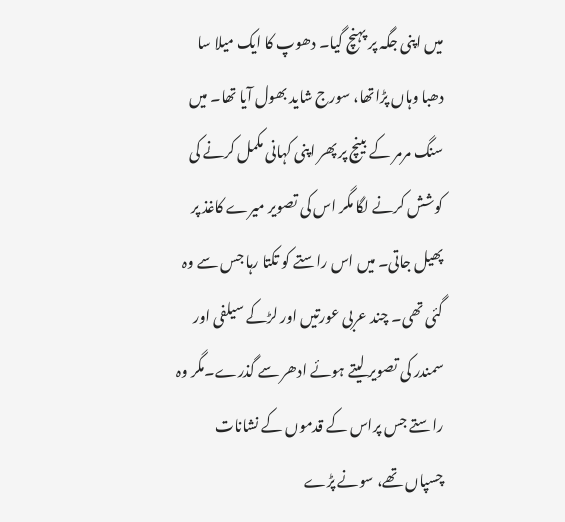میں اپنی جگہ پر پہنچ گیا۔ دھوپ کا ایک میلا سا دھبا وہاں پڑاتھا، سورج شاید بھول آیا تھا۔ میں سنگ مرمر کے بینچ پر پھر اپنی کہانی مکمل کرنے کی کوشش کرنے لگا مگر اس کی تصویر میرے کاغذ پر پھیل جاتی۔ میں اس راستے کو تکتا رہا جس سے وہ گئی تھی۔ چند عربی عورتیں اور لڑکے سیلفی اور سمندر کی تصویر لیتے ہوئے ادھر سے گذرے۔مگر وہ راستے جس پراس کے قدموں کے نشانات چسپاں تھے، سونے پڑے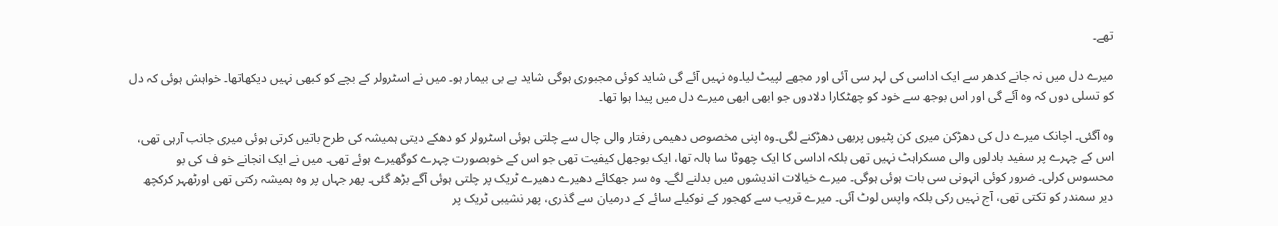تھے۔

میرے دل میں نہ جانے کدھر سے ایک اداسی کی لہر سی آئی اور مجھے لپیٹ لیا۔وہ نہیں آئے گی شاید کوئی مجبوری ہوگی شاید بے بی بیمار ہو۔ میں نے اسٹرولر کے بچے کو کبھی نہیں دیکھاتھا۔ خواہش ہوئی کہ دل کو تسلی دوں کہ وہ آئے گی اور اس بوجھ سے خود کو چھٹکارا دلادوں جو ابھی ابھی میرے دل میں پیدا ہوا تھا۔

وہ آگئی۔ اچانک میرے دل کی دھڑکن میری کن پٹیوں پربھی دھڑکنے لگی۔وہ اپنی مخصوص دھیمی رفتار والی چال سے چلتی ہوئی اسٹرولر کو دھکے دیتی ہمیشہ کی طرح باتیں کرتی ہوئی میری جانب آرہی تھی، اس کے چہرے پر سفید بادلوں والی مسکراہٹ نہیں تھی بلکہ اداسی کا ایک چھوٹا سا ہالہ تھا، ایک بوجھل کیفیت تھی جو اس کے خوبصورت چہرے کوگھیرے ہوئے تھی۔ میں نے ایک انجانے خو ف کی بو محسوس کرلی۔ ضرور کوئی انہونی سی بات ہوئی ہوگی۔ میرے خیالات اندیشوں میں بدلنے لگے۔ وہ سر جھکائے دھیرے دھیرے ٹریک پر چلتی ہوئی آگے بڑھ گئی۔ پھر جہاں پر وہ ہمیشہ رکتی تھی اورٹھہر کرکچھ دیر سمندر کو تکتی تھی، آج نہیں رکی بلکہ واپس لوٹ آئی۔ میرے قریب سے کھجور کے نوکیلے سائے کے درمیان سے گذری، پھر نشیبی ٹریک پر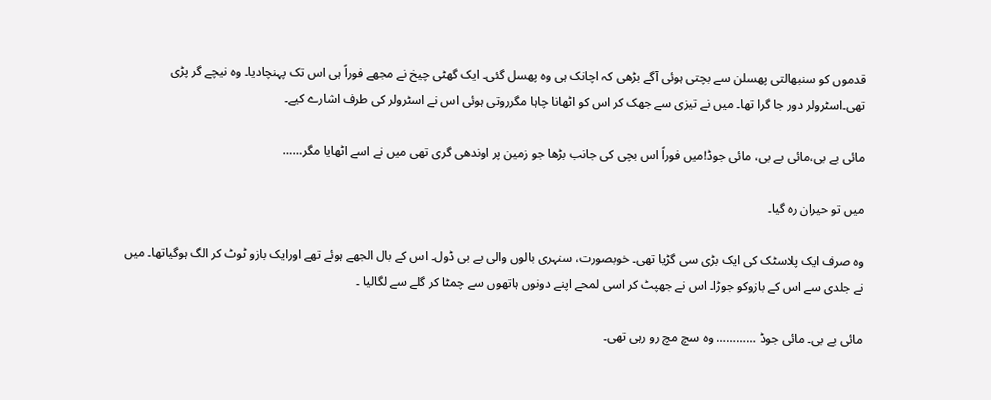قدموں کو سنبھالتی پھسلن سے بچتی ہوئی آگے بڑھی کہ اچانک ہی وہ پھسل گئی۔ ایک گھٹی چیخ نے مجھے فوراً ہی اس تک پہنچادیا۔ وہ نیچے گر پڑی تھی۔اسٹرولر دور جا گرا تھا۔ میں نے تیزی سے جھک کر اس کو اٹھانا چاہا مگرروتی ہوئی اس نے اسٹرولر کی طرف اشارے کیے۔

مائی بے بی،مائی بے بی، مائی جوڈ!میں فوراً اس بچی کی جانب بڑھا جو زمین پر اوندھی گری تھی میں نے اسے اٹھایا مگر……

میں تو حیران رہ گیا۔

وہ صرف ایک پلاسٹک کی ایک بڑی سی گڑیا تھی۔ خوبصورت، سنہری بالوں والی بے بی ڈول۔ اس کے بال الجھے ہوئے تھے اورایک بازو ٹوٹ کر الگ ہوگیاتھا۔ میں نے جلدی سے اس کے بازوکو جوڑا۔ اس نے جھپٹ کر اسی لمحے اپنے دونوں ہاتھوں سے چمٹا کر گلے سے لگالیا ۔

مائی بے بی۔ مائی جوڈ ………… وہ سچ مچ رو رہی تھی۔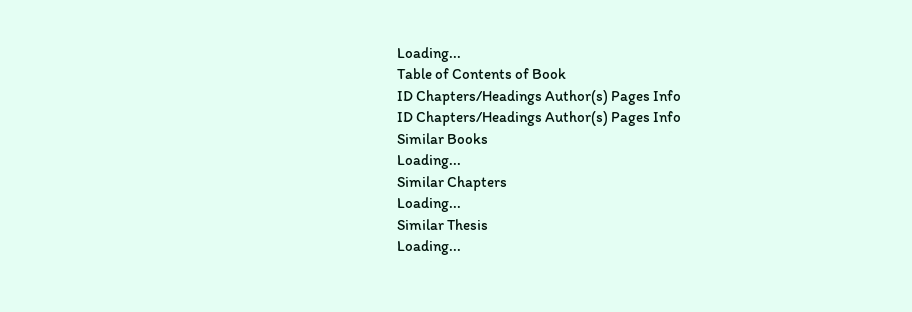Loading...
Table of Contents of Book
ID Chapters/Headings Author(s) Pages Info
ID Chapters/Headings Author(s) Pages Info
Similar Books
Loading...
Similar Chapters
Loading...
Similar Thesis
Loading...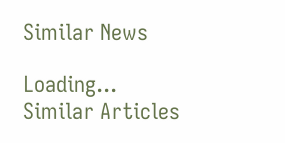Similar News

Loading...
Similar Articles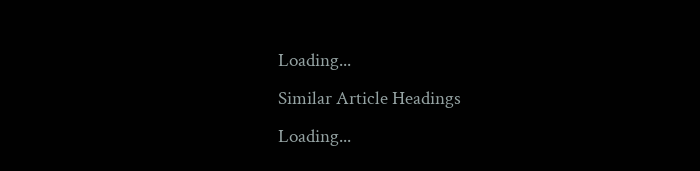Loading...
Similar Article Headings
Loading...